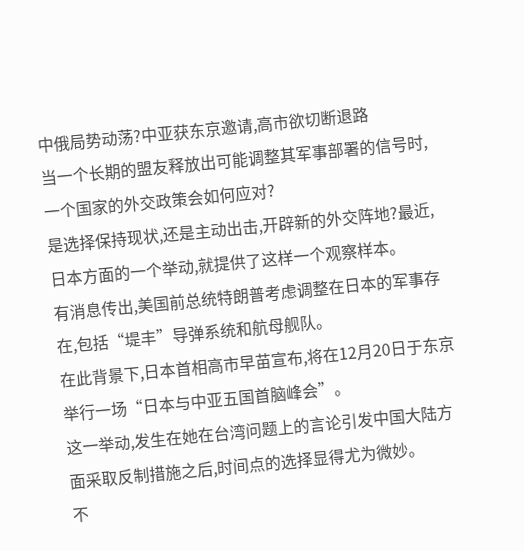中俄局势动荡?中亚获东京邀请,高市欲切断退路
当一个长期的盟友释放出可能调整其军事部署的信号时,一个国家的外交政策会如何应对?
是选择保持现状,还是主动出击,开辟新的外交阵地?最近,日本方面的一个举动,就提供了这样一个观察样本。
有消息传出,美国前总统特朗普考虑调整在日本的军事存在,包括“堤丰”导弹系统和航母舰队。
在此背景下,日本首相高市早苗宣布,将在12月20日于东京举行一场“日本与中亚五国首脑峰会”。
这一举动,发生在她在台湾问题上的言论引发中国大陆方面采取反制措施之后,时间点的选择显得尤为微妙。
不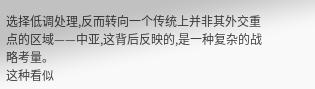选择低调处理,反而转向一个传统上并非其外交重点的区域——中亚,这背后反映的,是一种复杂的战略考量。
这种看似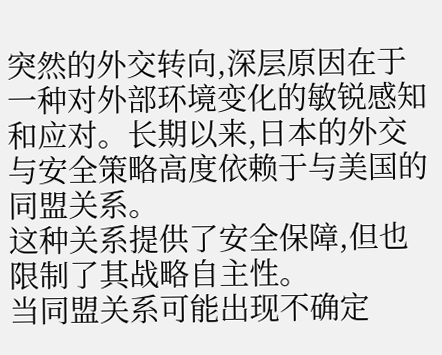突然的外交转向,深层原因在于一种对外部环境变化的敏锐感知和应对。长期以来,日本的外交与安全策略高度依赖于与美国的同盟关系。
这种关系提供了安全保障,但也限制了其战略自主性。
当同盟关系可能出现不确定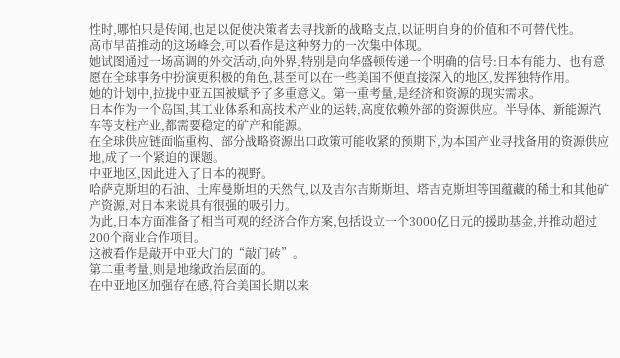性时,哪怕只是传闻,也足以促使决策者去寻找新的战略支点,以证明自身的价值和不可替代性。
高市早苗推动的这场峰会,可以看作是这种努力的一次集中体现。
她试图通过一场高调的外交活动,向外界,特别是向华盛顿传递一个明确的信号:日本有能力、也有意愿在全球事务中扮演更积极的角色,甚至可以在一些美国不便直接深入的地区,发挥独特作用。
她的计划中,拉拢中亚五国被赋予了多重意义。第一重考量,是经济和资源的现实需求。
日本作为一个岛国,其工业体系和高技术产业的运转,高度依赖外部的资源供应。半导体、新能源汽车等支柱产业,都需要稳定的矿产和能源。
在全球供应链面临重构、部分战略资源出口政策可能收紧的预期下,为本国产业寻找备用的资源供应地,成了一个紧迫的课题。
中亚地区,因此进入了日本的视野。
哈萨克斯坦的石油、土库曼斯坦的天然气,以及吉尔吉斯斯坦、塔吉克斯坦等国蕴藏的稀土和其他矿产资源,对日本来说具有很强的吸引力。
为此,日本方面准备了相当可观的经济合作方案,包括设立一个3000亿日元的援助基金,并推动超过200个商业合作项目。
这被看作是敲开中亚大门的“敲门砖”。
第二重考量,则是地缘政治层面的。
在中亚地区加强存在感,符合美国长期以来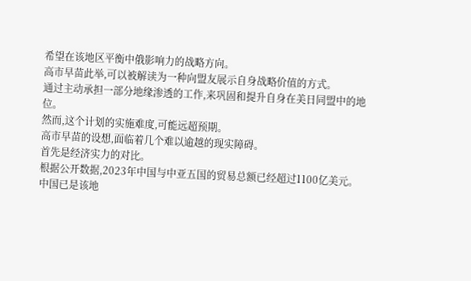希望在该地区平衡中俄影响力的战略方向。
高市早苗此举,可以被解读为一种向盟友展示自身战略价值的方式。
通过主动承担一部分地缘渗透的工作,来巩固和提升自身在美日同盟中的地位。
然而,这个计划的实施难度,可能远超预期。
高市早苗的设想,面临着几个难以逾越的现实障碍。
首先是经济实力的对比。
根据公开数据,2023年中国与中亚五国的贸易总额已经超过1100亿美元。
中国已是该地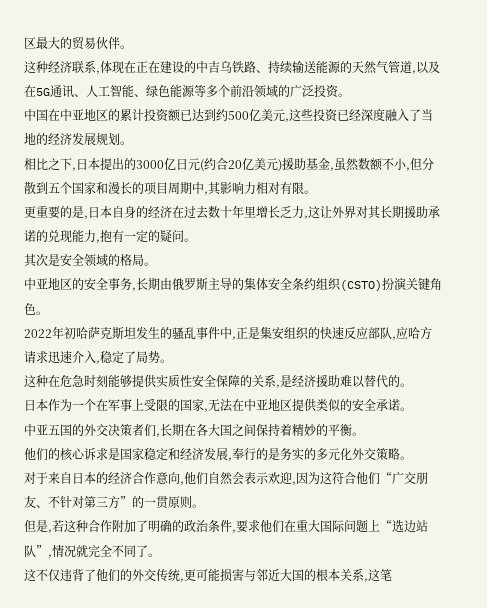区最大的贸易伙伴。
这种经济联系,体现在正在建设的中吉乌铁路、持续输送能源的天然气管道,以及在5G通讯、人工智能、绿色能源等多个前沿领域的广泛投资。
中国在中亚地区的累计投资额已达到约500亿美元,这些投资已经深度融入了当地的经济发展规划。
相比之下,日本提出的3000亿日元(约合20亿美元)援助基金,虽然数额不小,但分散到五个国家和漫长的项目周期中,其影响力相对有限。
更重要的是,日本自身的经济在过去数十年里增长乏力,这让外界对其长期援助承诺的兑现能力,抱有一定的疑问。
其次是安全领域的格局。
中亚地区的安全事务,长期由俄罗斯主导的集体安全条约组织(CSTO)扮演关键角色。
2022年初哈萨克斯坦发生的骚乱事件中,正是集安组织的快速反应部队,应哈方请求迅速介入,稳定了局势。
这种在危急时刻能够提供实质性安全保障的关系,是经济援助难以替代的。
日本作为一个在军事上受限的国家,无法在中亚地区提供类似的安全承诺。
中亚五国的外交决策者们,长期在各大国之间保持着精妙的平衡。
他们的核心诉求是国家稳定和经济发展,奉行的是务实的多元化外交策略。
对于来自日本的经济合作意向,他们自然会表示欢迎,因为这符合他们“广交朋友、不针对第三方”的一贯原则。
但是,若这种合作附加了明确的政治条件,要求他们在重大国际问题上“选边站队”,情况就完全不同了。
这不仅违背了他们的外交传统,更可能损害与邻近大国的根本关系,这笔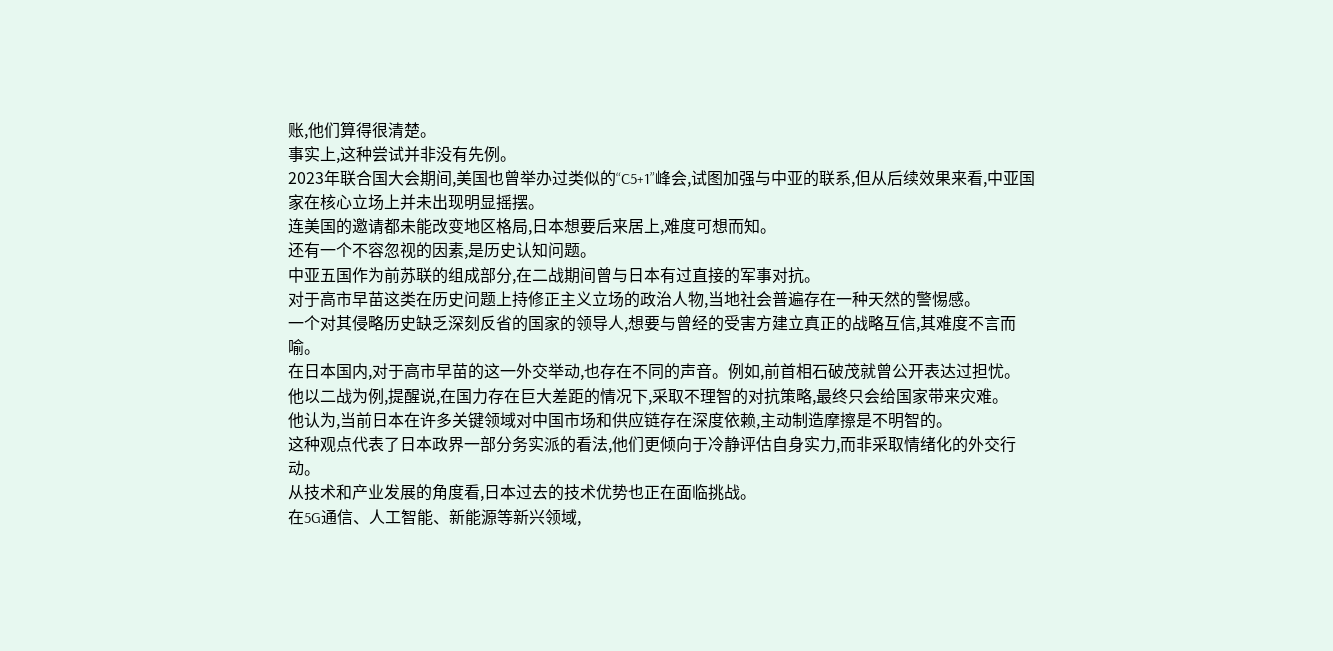账,他们算得很清楚。
事实上,这种尝试并非没有先例。
2023年联合国大会期间,美国也曾举办过类似的“C5+1”峰会,试图加强与中亚的联系,但从后续效果来看,中亚国家在核心立场上并未出现明显摇摆。
连美国的邀请都未能改变地区格局,日本想要后来居上,难度可想而知。
还有一个不容忽视的因素,是历史认知问题。
中亚五国作为前苏联的组成部分,在二战期间曾与日本有过直接的军事对抗。
对于高市早苗这类在历史问题上持修正主义立场的政治人物,当地社会普遍存在一种天然的警惕感。
一个对其侵略历史缺乏深刻反省的国家的领导人,想要与曾经的受害方建立真正的战略互信,其难度不言而喻。
在日本国内,对于高市早苗的这一外交举动,也存在不同的声音。例如,前首相石破茂就曾公开表达过担忧。
他以二战为例,提醒说,在国力存在巨大差距的情况下,采取不理智的对抗策略,最终只会给国家带来灾难。
他认为,当前日本在许多关键领域对中国市场和供应链存在深度依赖,主动制造摩擦是不明智的。
这种观点代表了日本政界一部分务实派的看法,他们更倾向于冷静评估自身实力,而非采取情绪化的外交行动。
从技术和产业发展的角度看,日本过去的技术优势也正在面临挑战。
在5G通信、人工智能、新能源等新兴领域,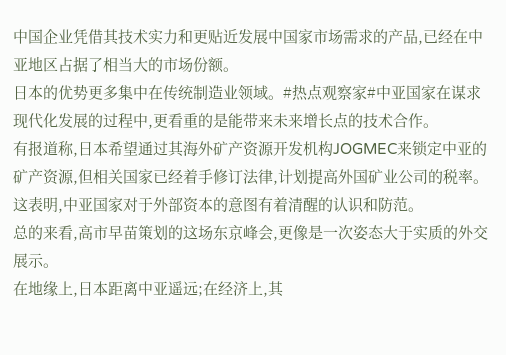中国企业凭借其技术实力和更贴近发展中国家市场需求的产品,已经在中亚地区占据了相当大的市场份额。
日本的优势更多集中在传统制造业领域。#热点观察家#中亚国家在谋求现代化发展的过程中,更看重的是能带来未来增长点的技术合作。
有报道称,日本希望通过其海外矿产资源开发机构JOGMEC来锁定中亚的矿产资源,但相关国家已经着手修订法律,计划提高外国矿业公司的税率。
这表明,中亚国家对于外部资本的意图有着清醒的认识和防范。
总的来看,高市早苗策划的这场东京峰会,更像是一次姿态大于实质的外交展示。
在地缘上,日本距离中亚遥远;在经济上,其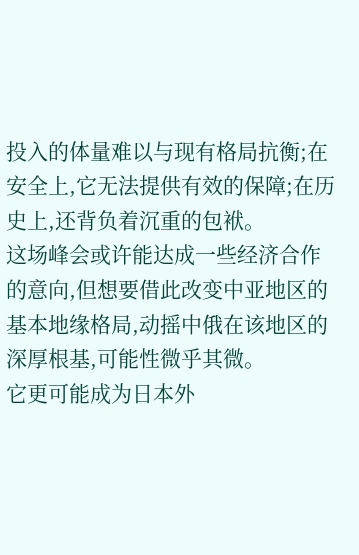投入的体量难以与现有格局抗衡;在安全上,它无法提供有效的保障;在历史上,还背负着沉重的包袱。
这场峰会或许能达成一些经济合作的意向,但想要借此改变中亚地区的基本地缘格局,动摇中俄在该地区的深厚根基,可能性微乎其微。
它更可能成为日本外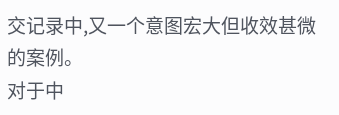交记录中,又一个意图宏大但收效甚微的案例。
对于中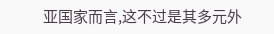亚国家而言,这不过是其多元外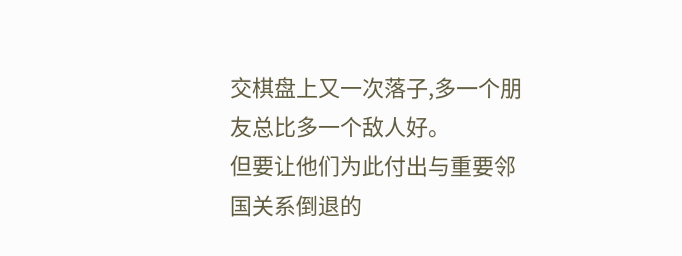交棋盘上又一次落子,多一个朋友总比多一个敌人好。
但要让他们为此付出与重要邻国关系倒退的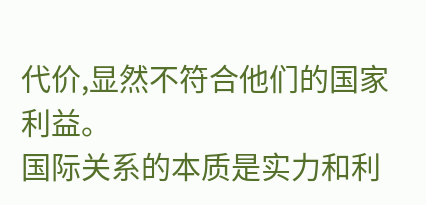代价,显然不符合他们的国家利益。
国际关系的本质是实力和利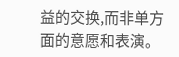益的交换,而非单方面的意愿和表演。